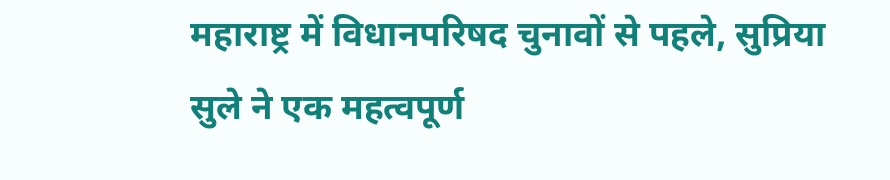महाराष्ट्र में विधानपरिषद चुनावों से पहले, सुप्रिया सुले ने एक महत्वपूर्ण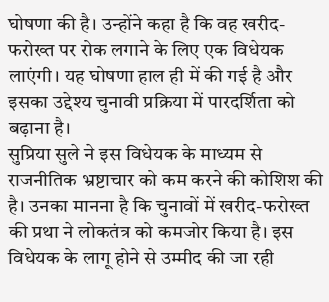घोषणा की है। उन्होंने कहा है कि वह खरीद-फरोख्त पर रोक लगाने के लिए एक विधेयक लाएंगी। यह घोषणा हाल ही में की गई है और इसका उद्देश्य चुनावी प्रक्रिया में पारदर्शिता को बढ़ाना है।
सुप्रिया सुले ने इस विधेयक के माध्यम से राजनीतिक भ्रष्टाचार को कम करने की कोशिश की है। उनका मानना है कि चुनावों में खरीद-फरोख्त की प्रथा ने लोकतंत्र को कमजोर किया है। इस विधेयक के लागू होने से उम्मीद की जा रही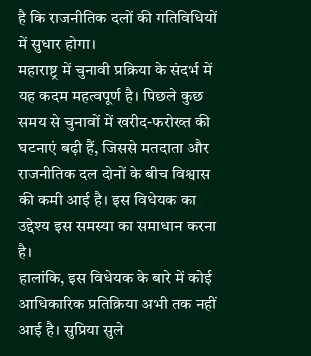है कि राजनीतिक दलों की गतिविधियों में सुधार होगा।
महाराष्ट्र में चुनावी प्रक्रिया के संदर्भ में यह कदम महत्वपूर्ण है। पिछले कुछ समय से चुनावों में खरीद-फरोख्त की घटनाएं बढ़ी हैं, जिससे मतदाता और राजनीतिक दल दोनों के बीच विश्वास की कमी आई है। इस विधेयक का उद्देश्य इस समस्या का समाधान करना है।
हालांकि, इस विधेयक के बारे में कोई आधिकारिक प्रतिक्रिया अभी तक नहीं आई है। सुप्रिया सुले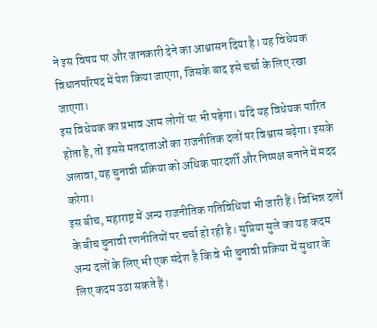ने इस विषय पर और जानकारी देने का आश्वासन दिया है। यह विधेयक विधानपरिषद में पेश किया जाएगा, जिसके बाद इसे चर्चा के लिए रखा जाएगा।
इस विधेयक का प्रभाव आम लोगों पर भी पड़ेगा। यदि यह विधेयक पारित होता है, तो इससे मतदाताओं का राजनीतिक दलों पर विश्वास बढ़ेगा। इसके अलावा, यह चुनावी प्रक्रिया को अधिक पारदर्शी और निष्पक्ष बनाने में मदद करेगा।
इस बीच, महाराष्ट्र में अन्य राजनीतिक गतिविधियां भी जारी हैं। विभिन्न दलों के बीच चुनावी रणनीतियों पर चर्चा हो रही है। सुप्रिया सुले का यह कदम अन्य दलों के लिए भी एक संदेश है कि वे भी चुनावी प्रक्रिया में सुधार के लिए कदम उठा सकते हैं।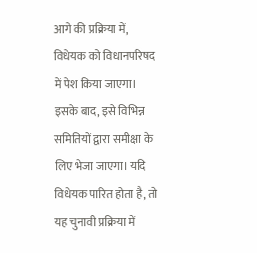आगे की प्रक्रिया में, विधेयक को विधानपरिषद में पेश किया जाएगा। इसके बाद, इसे विभिन्न समितियों द्वारा समीक्षा के लिए भेजा जाएगा। यदि विधेयक पारित होता है, तो यह चुनावी प्रक्रिया में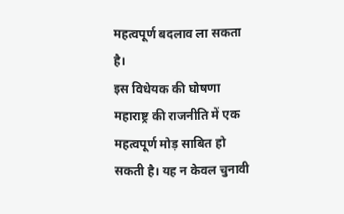महत्वपूर्ण बदलाव ला सकता है।
इस विधेयक की घोषणा महाराष्ट्र की राजनीति में एक महत्वपूर्ण मोड़ साबित हो सकती है। यह न केवल चुनावी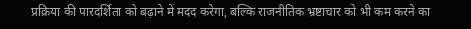प्रक्रिया की पारदर्शिता को बढ़ाने में मदद करेगा, बल्कि राजनीतिक भ्रष्टाचार को भी कम करने का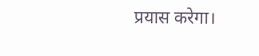प्रयास करेगा।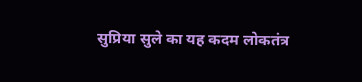सुप्रिया सुले का यह कदम लोकतंत्र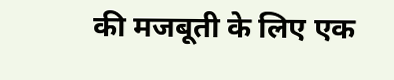की मजबूती के लिए एक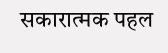सकारात्मक पहल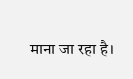माना जा रहा है।